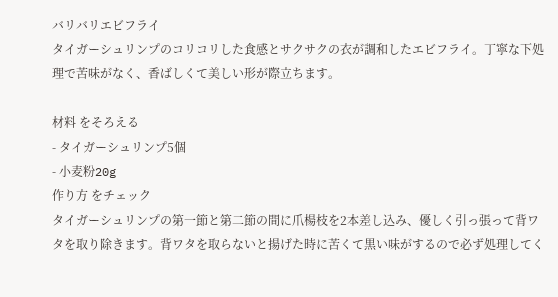バリバリエビフライ
タイガーシュリンプのコリコリした食感とサクサクの衣が調和したエビフライ。丁寧な下処理で苦味がなく、香ばしくて美しい形が際立ちます。

材料 をそろえる
- タイガーシュリンプ5個
- 小麦粉20g
作り方 をチェック
タイガーシュリンプの第一節と第二節の間に爪楊枝を2本差し込み、優しく引っ張って背ワタを取り除きます。背ワタを取らないと揚げた時に苦くて黒い味がするので必ず処理してく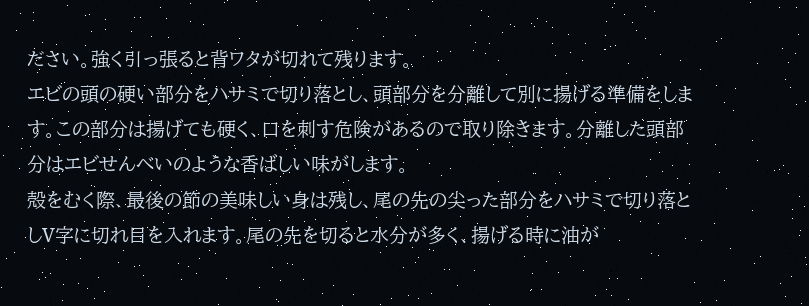ださい。強く引っ張ると背ワタが切れて残ります。
エビの頭の硬い部分をハサミで切り落とし、頭部分を分離して別に揚げる準備をします。この部分は揚げても硬く、口を刺す危険があるので取り除きます。分離した頭部分はエビせんべいのような香ばしい味がします。
殻をむく際、最後の節の美味しい身は残し、尾の先の尖った部分をハサミで切り落としV字に切れ目を入れます。尾の先を切ると水分が多く、揚げる時に油が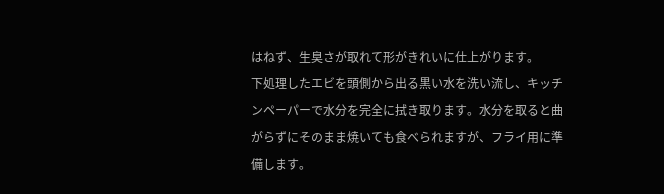はねず、生臭さが取れて形がきれいに仕上がります。
下処理したエビを頭側から出る黒い水を洗い流し、キッチンペーパーで水分を完全に拭き取ります。水分を取ると曲がらずにそのまま焼いても食べられますが、フライ用に準備します。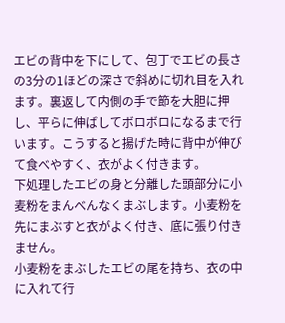エビの背中を下にして、包丁でエビの長さの3分の1ほどの深さで斜めに切れ目を入れます。裏返して内側の手で節を大胆に押し、平らに伸ばしてボロボロになるまで行います。こうすると揚げた時に背中が伸びて食べやすく、衣がよく付きます。
下処理したエビの身と分離した頭部分に小麦粉をまんべんなくまぶします。小麦粉を先にまぶすと衣がよく付き、底に張り付きません。
小麦粉をまぶしたエビの尾を持ち、衣の中に入れて行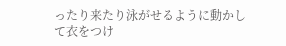ったり来たり泳がせるように動かして衣をつけ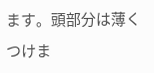ます。頭部分は薄くつけま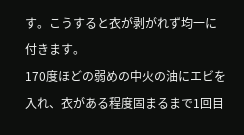す。こうすると衣が剥がれず均一に付きます。
170度ほどの弱めの中火の油にエビを入れ、衣がある程度固まるまで1回目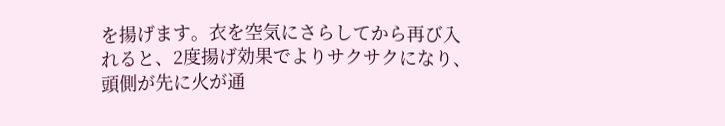を揚げます。衣を空気にさらしてから再び入れると、2度揚げ効果でよりサクサクになり、頭側が先に火が通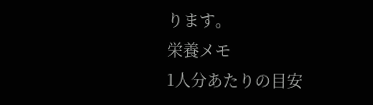ります。
栄養メモ
1人分あたりの目安